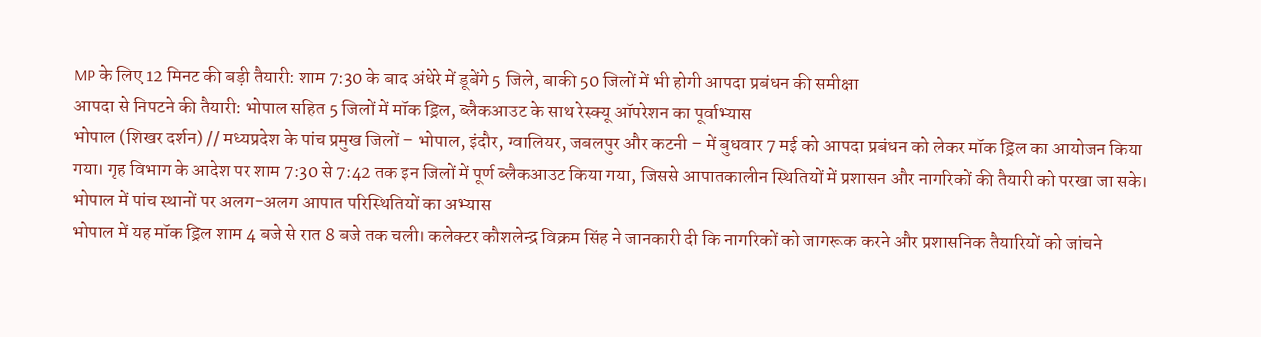MP के लिए 12 मिनट की बड़ी तैयारी: शाम 7:30 के बाद अंधेरे में डूबेंगे 5 जिले, बाकी 50 जिलों में भी होगी आपदा प्रबंधन की समीक्षा
आपदा से निपटने की तैयारी: भोपाल सहित 5 जिलों में मॉक ड्रिल, ब्लैकआउट के साथ रेस्क्यू ऑपरेशन का पूर्वाभ्यास
भोपाल (शिखर दर्शन) // मध्यप्रदेश के पांच प्रमुख जिलों – भोपाल, इंदौर, ग्वालियर, जबलपुर और कटनी – में बुधवार 7 मई को आपदा प्रबंधन को लेकर मॉक ड्रिल का आयोजन किया गया। गृह विभाग के आदेश पर शाम 7:30 से 7:42 तक इन जिलों में पूर्ण ब्लैकआउट किया गया, जिससे आपातकालीन स्थितियों में प्रशासन और नागरिकों की तैयारी को परखा जा सके।
भोपाल में पांच स्थानों पर अलग-अलग आपात परिस्थितियों का अभ्यास
भोपाल में यह मॉक ड्रिल शाम 4 बजे से रात 8 बजे तक चली। कलेक्टर कौशलेन्द्र विक्रम सिंह ने जानकारी दी कि नागरिकों को जागरूक करने और प्रशासनिक तैयारियों को जांचने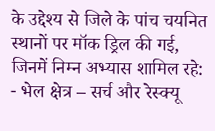के उद्देश्य से जिले के पांच चयनित स्थानों पर मॉक ड्रिल की गई, जिनमें निम्न अभ्यास शामिल रहे:
- भेल क्षेत्र – सर्च और रेस्क्यू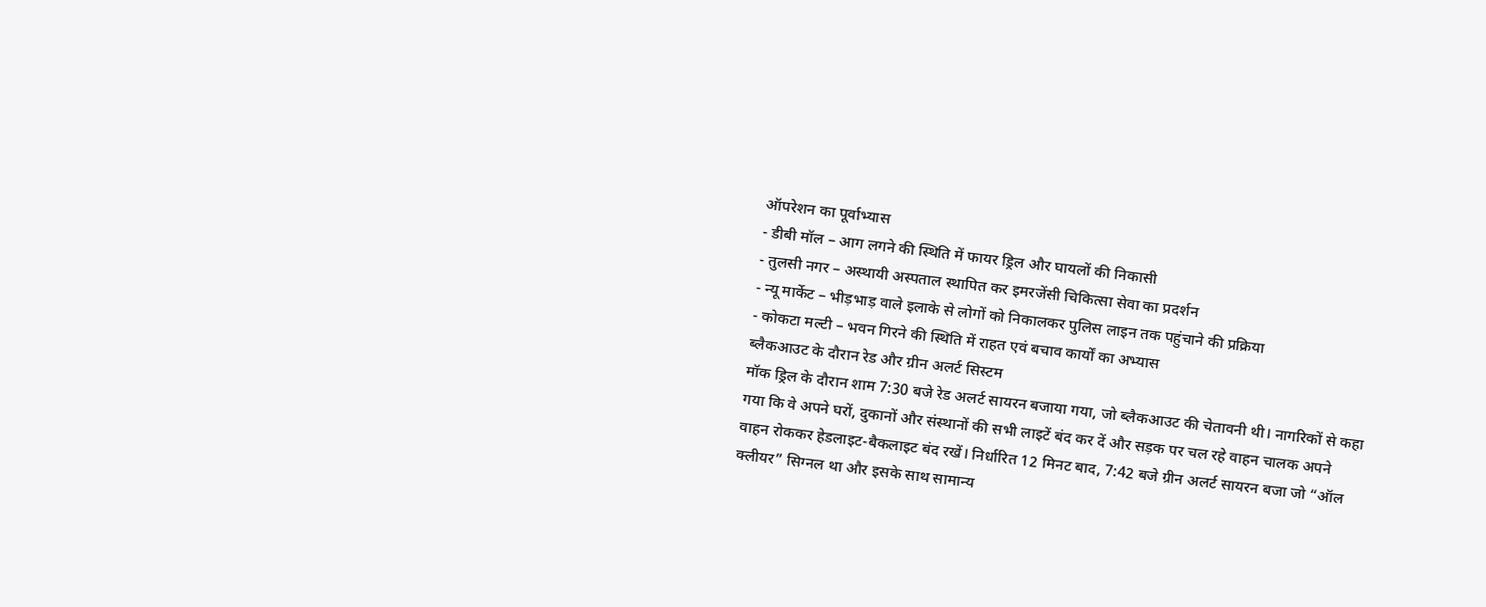ऑपरेशन का पूर्वाभ्यास
- डीबी मॉल – आग लगने की स्थिति में फायर ड्रिल और घायलों की निकासी
- तुलसी नगर – अस्थायी अस्पताल स्थापित कर इमरजेंसी चिकित्सा सेवा का प्रदर्शन
- न्यू मार्केट – भीड़भाड़ वाले इलाके से लोगों को निकालकर पुलिस लाइन तक पहुंचाने की प्रक्रिया
- कोकटा मल्टी – भवन गिरने की स्थिति में राहत एवं बचाव कार्यों का अभ्यास
ब्लैकआउट के दौरान रेड और ग्रीन अलर्ट सिस्टम
मॉक ड्रिल के दौरान शाम 7:30 बजे रेड अलर्ट सायरन बजाया गया, जो ब्लैकआउट की चेतावनी थी। नागरिकों से कहा गया कि वे अपने घरों, दुकानों और संस्थानों की सभी लाइटें बंद कर दें और सड़क पर चल रहे वाहन चालक अपने वाहन रोककर हेडलाइट-बैकलाइट बंद रखें। निर्धारित 12 मिनट बाद, 7:42 बजे ग्रीन अलर्ट सायरन बजा जो “ऑल क्लीयर” सिग्नल था और इसके साथ सामान्य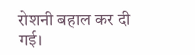रोशनी बहाल कर दी गई।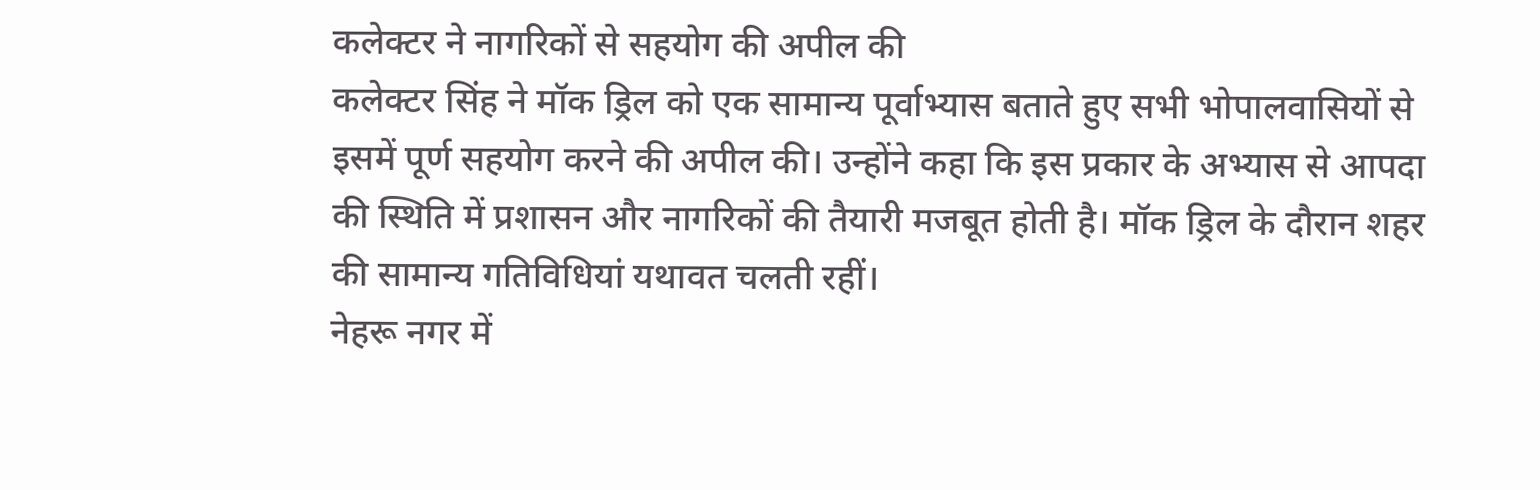कलेक्टर ने नागरिकों से सहयोग की अपील की
कलेक्टर सिंह ने मॉक ड्रिल को एक सामान्य पूर्वाभ्यास बताते हुए सभी भोपालवासियों से इसमें पूर्ण सहयोग करने की अपील की। उन्होंने कहा कि इस प्रकार के अभ्यास से आपदा की स्थिति में प्रशासन और नागरिकों की तैयारी मजबूत होती है। मॉक ड्रिल के दौरान शहर की सामान्य गतिविधियां यथावत चलती रहीं।
नेहरू नगर में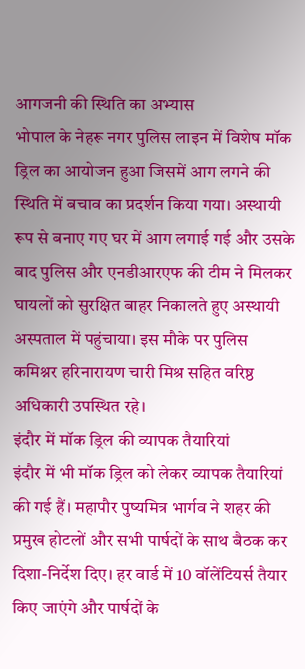आगजनी की स्थिति का अभ्यास
भोपाल के नेहरू नगर पुलिस लाइन में विशेष मॉक ड्रिल का आयोजन हुआ जिसमें आग लगने की स्थिति में बचाव का प्रदर्शन किया गया। अस्थायी रूप से बनाए गए घर में आग लगाई गई और उसके बाद पुलिस और एनडीआरएफ की टीम ने मिलकर घायलों को सुरक्षित बाहर निकालते हुए अस्थायी अस्पताल में पहुंचाया। इस मौके पर पुलिस कमिश्नर हरिनारायण चारी मिश्र सहित वरिष्ठ अधिकारी उपस्थित रहे।
इंदौर में मॉक ड्रिल की व्यापक तैयारियां
इंदौर में भी मॉक ड्रिल को लेकर व्यापक तैयारियां की गई हैं। महापौर पुष्यमित्र भार्गव ने शहर की प्रमुख होटलों और सभी पार्षदों के साथ बैठक कर दिशा-निर्देश दिए। हर वार्ड में 10 वॉलेंटियर्स तैयार किए जाएंगे और पार्षदों के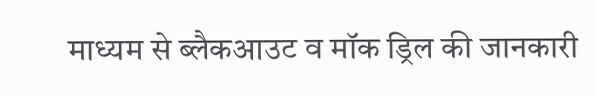माध्यम से ब्लैकआउट व मॉक ड्रिल की जानकारी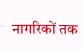नागरिकों तक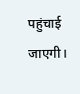पहुंचाई जाएगी।